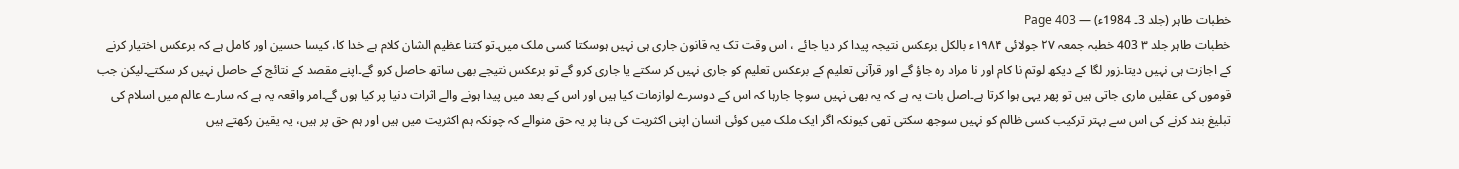خطبات طاہر (جلد 3۔ 1984ء) — Page 403
خطبات طاہر جلد ۳ 403 خطبہ جمعہ ۲۷ جولائی ۱۹۸۴ء بالکل برعکس نتیجہ پیدا کر دیا جائے ، اس وقت تک یہ قانون جاری ہی نہیں ہوسکتا کسی ملک میں۔تو کتنا عظیم الشان کلام ہے خدا کا، کیسا حسین اور کامل ہے کہ برعکس اختیار کرنے کے اجازت ہی نہیں دیتا۔زور لگا کے دیکھ لوتم نا کام اور نا مراد رہ جاؤ گے اور قرآنی تعلیم کے برعکس تعلیم کو جاری نہیں کر سکتے یا جاری کرو گے تو برعکس نتیجے بھی ساتھ حاصل کرو گے۔اپنے مقصد کے نتائج کے حاصل نہیں کر سکتے۔لیکن جب قوموں کی عقلیں ماری جاتی ہیں تو پھر یہی ہوا کرتا ہے۔اصل بات یہ ہے کہ یہ بھی نہیں سوچا جارہا کہ اس کے دوسرے لوازمات کیا ہیں اور اس کے بعد میں پیدا ہونے والے اثرات دنیا پر کیا ہوں گے۔امر واقعہ یہ ہے کہ سارے عالم میں اسلام کی تبلیغ بند کرنے کی اس سے بہتر ترکیب کسی ظالم کو نہیں سوجھ سکتی تھی کیونکہ اگر ایک ملک میں کوئی انسان اپنی اکثریت کی بنا پر یہ حق منوالے کہ چونکہ ہم اکثریت میں ہیں اور ہم حق پر ہیں، یہ یقین رکھتے ہیں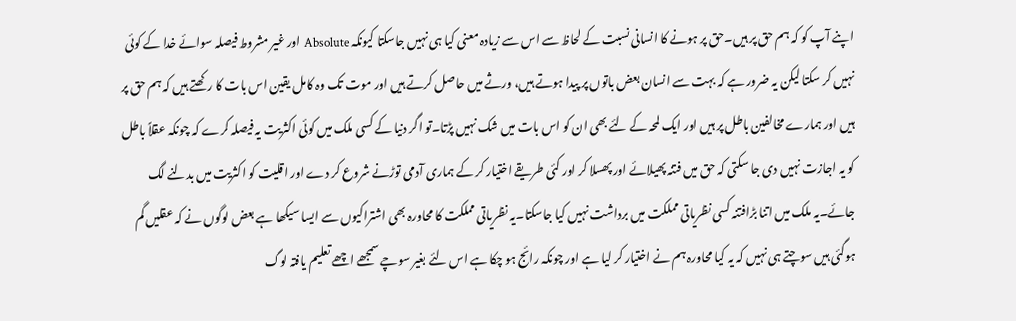اپنے آپ کو کہ ہم حق پر ہیں۔حق پر ہونے کا انسانی نسبت کے لحاظ سے اس سے زیادہ معنی کیا ہی نہیں جاسکتا کیونکہ Absolute اور غیر مشروط فیصلہ سوائے خدا کے کوئی نہیں کر سکتا لیکن یہ ضرور ہے کہ بہت سے انسان بعض باتوں پر پیدا ہوتے ہیں، ورثے میں حاصل کرتے ہیں اور موت تک وہ کامل یقین اس بات کا رکھتے ہیں کہ ہم حق پر ہیں اور ہمارے مخالفین باطل پر ہیں اور ایک لمحہ کے لئے بھی ان کو اس بات میں شک نہیں پڑتا۔تو اگر دنیا کے کسی ملک میں کوئی اکثریت یہ فیصلہ کرے کہ چونکہ عقلاً باطل کو یہ اجازت نہیں دی جا سکتی کہ حق میں فتنہ پھیلائے اور پھسلا کر اور کئی طریقے اختیار کر کے ہماری آدمی توڑنے شروع کر دے اور اقلیت کو اکثریت میں بدلنے لگ جائے۔یہ ملک میں اتنا بڑافتنہ کسی نظریاتی مملکت میں برداشت نہیں کیا جاسکتا۔یہ نظریاتی مملکت کا محاورہ بھی اشتراکیوں سے ایسا سیکھا ہے بعض لوگوں نے کہ عقلیں گم ہوگئی ہیں سوچتے ہی نہیں کہ یہ کیا محاورہ ہم نے اختیار کر لیا ہے اور چونکہ رائج ہو چکا ہے اس لئے بغیر سوچے سمجھے اچھے تعلیم یافتہ لوگ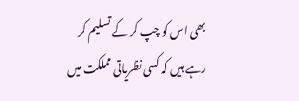بھی اس کو چپ کر کے تسلیم کر رہے ہیں کہ کسی نظریاتی مملکت میں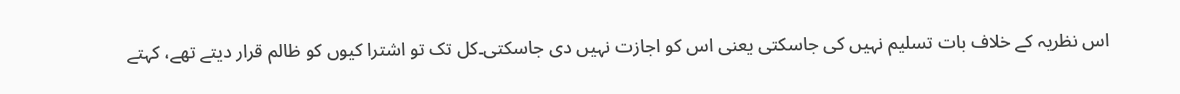اس نظریہ کے خلاف بات تسلیم نہیں کی جاسکتی یعنی اس کو اجازت نہیں دی جاسکتی۔کل تک تو اشترا کیوں کو ظالم قرار دیتے تھے، کہتے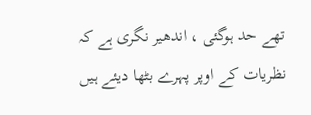تھے حد ہوگئی ، اندھیر نگری ہے کہ نظریات کے اوپر پہرے بٹھا دیئے ہیں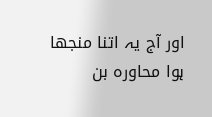اور آج یہ اتنا منجھا ہوا محاورہ بن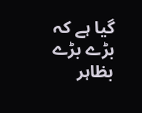گیا ہے کہ بڑے بڑے بظاہر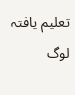تعلیم یافتہ لوگ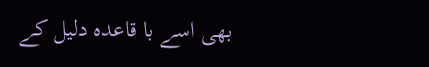بھی اسے با قاعدہ دلیل کے